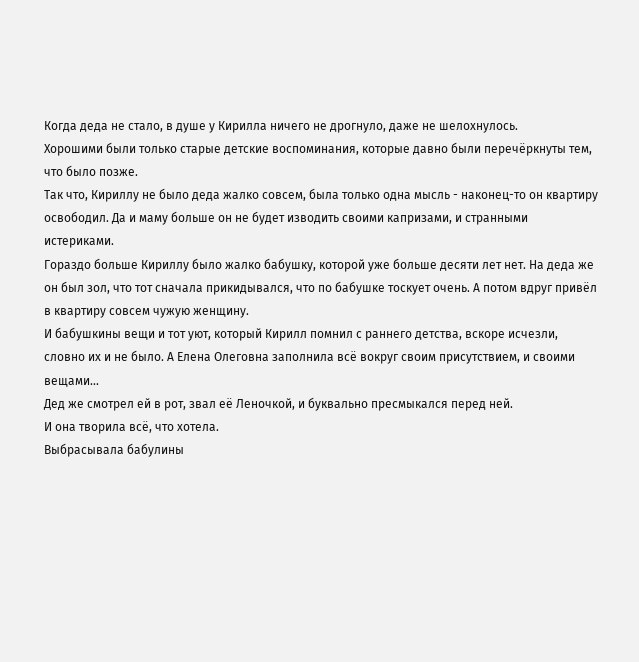Когда деда не стало, в душе у Кирилла ничего не дрогнуло, даже не шелохнулось.
Хорошими были только старые детские воспоминания, которые давно были перечёркнуты тем, что было позже.
Так что, Кириллу не было деда жалко совсем, была только одна мысль - наконец-то он квартиру освободил. Да и маму больше он не будет изводить своими капризами, и странными истериками.
Гораздо больше Кириллу было жалко бабушку, которой уже больше десяти лет нет. На деда же он был зол, что тот сначала прикидывался, что по бабушке тоскует очень. А потом вдруг привёл в квартиру совсем чужую женщину.
И бабушкины вещи и тот уют, который Кирилл помнил с раннего детства, вскоре исчезли, словно их и не было. А Елена Олеговна заполнила всё вокруг своим присутствием, и своими вещами...
Дед же смотрел ей в рот, звал её Леночкой, и буквально пресмыкался перед ней.
И она творила всё, что хотела.
Выбрасывала бабулины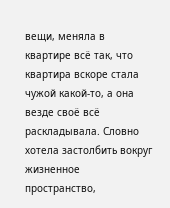вещи, меняла в квартире всё так, что квартира вскоре стала чужой какой-то, а она везде своё всё раскладывала. Словно хотела застолбить вокруг жизненное пространство,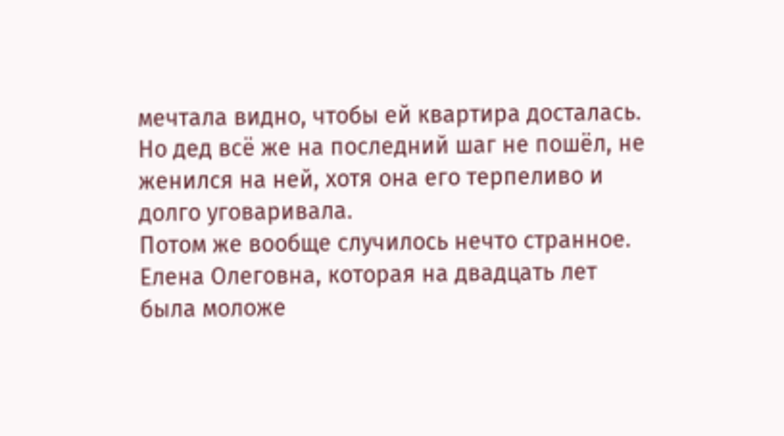мечтала видно, чтобы ей квартира досталась.
Но дед всё же на последний шаг не пошёл, не женился на ней, хотя она его терпеливо и долго уговаривала.
Потом же вообще случилось нечто странное.
Елена Олеговна, которая на двадцать лет была моложе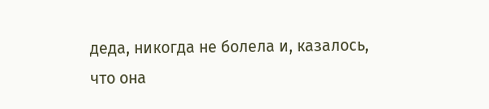деда, никогда не болела и, казалось, что она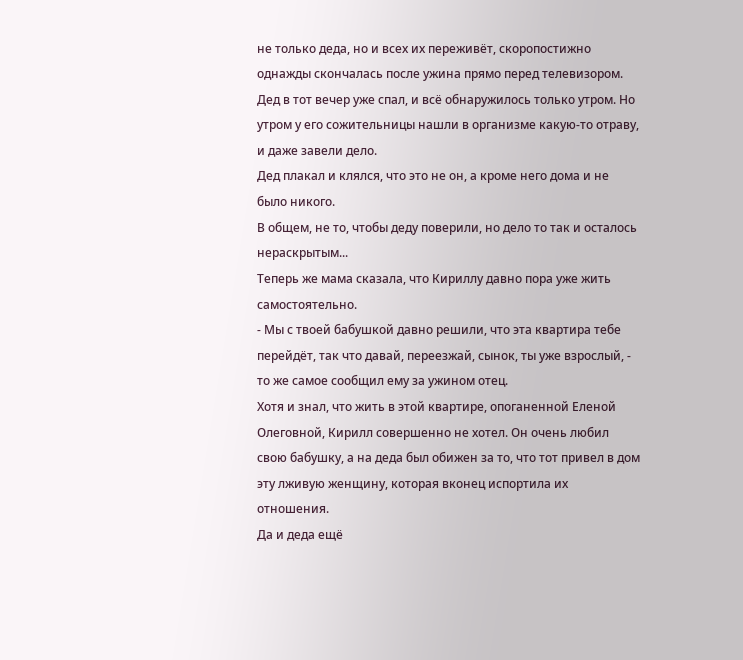не только деда, но и всех их переживёт, скоропостижно однажды скончалась после ужина прямо перед телевизором.
Дед в тот вечер уже спал, и всё обнаружилось только утром. Но утром у его сожительницы нашли в организме какую-то отраву, и даже завели дело.
Дед плакал и клялся, что это не он, а кроме него дома и не было никого.
В общем, не то, чтобы деду поверили, но дело то так и осталось нераскрытым...
Теперь же мама сказала, что Кириллу давно пора уже жить самостоятельно.
- Мы с твоей бабушкой давно решили, что эта квартира тебе перейдёт, так что давай, переезжай, сынок, ты уже взрослый, - то же самое сообщил ему за ужином отец.
Хотя и знал, что жить в этой квартире, опоганенной Еленой Олеговной, Кирилл совершенно не хотел. Он очень любил свою бабушку, а на деда был обижен за то, что тот привел в дом эту лживую женщину, которая вконец испортила их отношения.
Да и деда ещё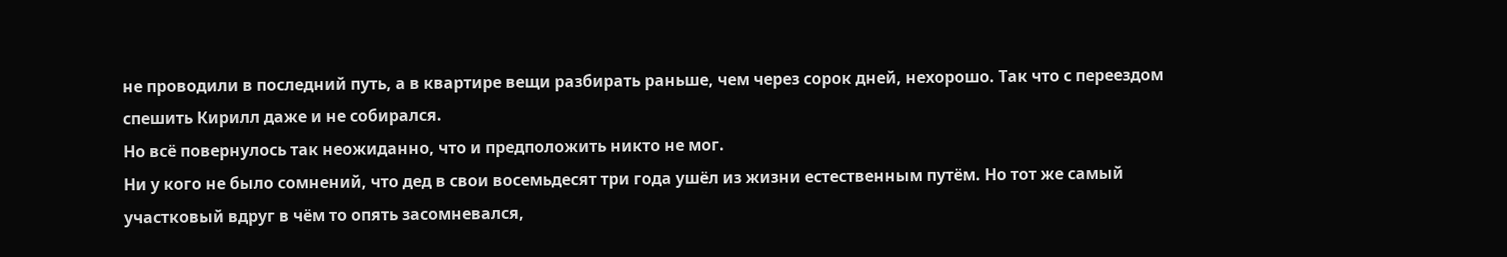не проводили в последний путь, а в квартире вещи разбирать раньше, чем через сорок дней, нехорошо. Так что с переездом спешить Кирилл даже и не собирался.
Но всё повернулось так неожиданно, что и предположить никто не мог.
Ни у кого не было сомнений, что дед в свои восемьдесят три года ушёл из жизни естественным путём. Но тот же самый участковый вдруг в чём то опять засомневался,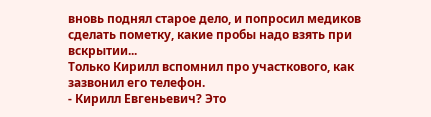вновь поднял старое дело, и попросил медиков сделать пометку, какие пробы надо взять при вскрытии...
Только Кирилл вспомнил про участкового, как зазвонил его телефон.
- Кирилл Евгеньевич? Это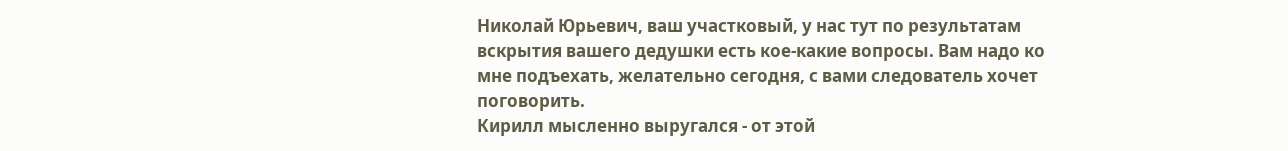Николай Юрьевич, ваш участковый, у нас тут по результатам вскрытия вашего дедушки есть кое-какие вопросы. Вам надо ко мне подъехать, желательно сегодня, с вами следователь хочет поговорить.
Кирилл мысленно выругался - от этой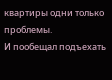квартиры одни только проблемы.
И пообещал подъехать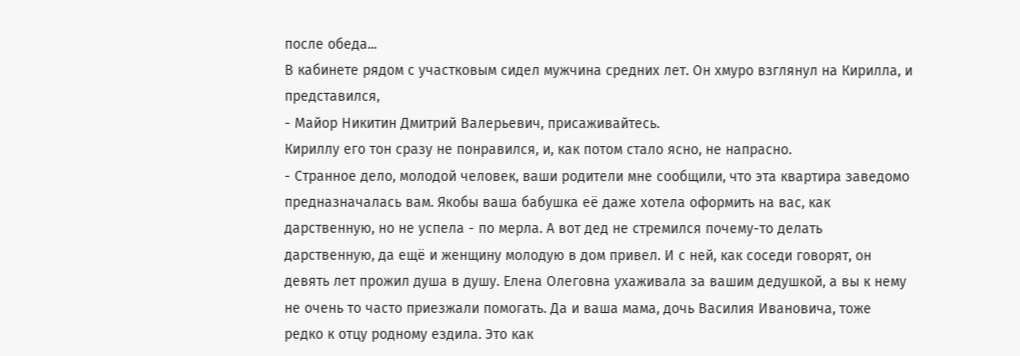после обеда...
В кабинете рядом с участковым сидел мужчина средних лет. Он хмуро взглянул на Кирилла, и представился,
- Майор Никитин Дмитрий Валерьевич, присаживайтесь.
Кириллу его тон сразу не понравился, и, как потом стало ясно, не напрасно.
- Странное дело, молодой человек, ваши родители мне сообщили, что эта квартира заведомо предназначалась вам. Якобы ваша бабушка её даже хотела оформить на вас, как дарственную, но не успела - по мерла. А вот дед не стремился почему-то делать дарственную, да ещё и женщину молодую в дом привел. И с ней, как соседи говорят, он девять лет прожил душа в душу. Елена Олеговна ухаживала за вашим дедушкой, а вы к нему не очень то часто приезжали помогать. Да и ваша мама, дочь Василия Ивановича, тоже редко к отцу родному ездила. Это как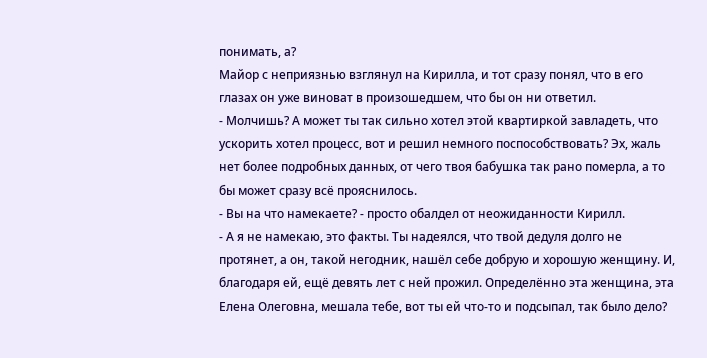понимать, а?
Майор с неприязнью взглянул на Кирилла, и тот сразу понял, что в его глазах он уже виноват в произошедшем, что бы он ни ответил.
- Молчишь? А может ты так сильно хотел этой квартиркой завладеть, что ускорить хотел процесс, вот и решил немного поспособствовать? Эх, жаль нет более подробных данных, от чего твоя бабушка так рано померла, а то бы может сразу всё прояснилось.
- Вы на что намекаете? - просто обалдел от неожиданности Кирилл.
- А я не намекаю, это факты. Ты надеялся, что твой дедуля долго не протянет, а он, такой негодник, нашёл себе добрую и хорошую женщину. И, благодаря ей, ещё девять лет с ней прожил. Определённо эта женщина, эта Елена Олеговна, мешала тебе, вот ты ей что-то и подсыпал, так было дело?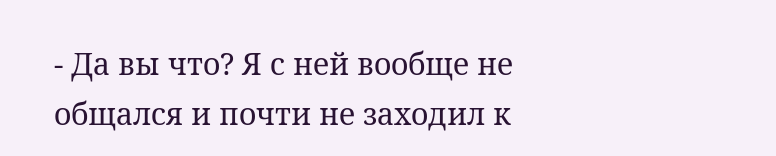- Да вы что? Я с ней вообще не общался и почти не заходил к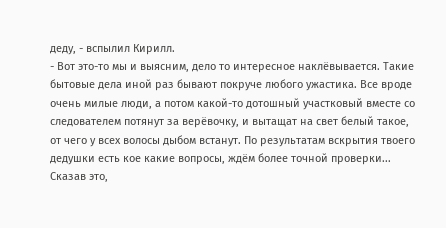деду, - вспылил Кирилл.
- Вот это-то мы и выясним, дело то интересное наклёвывается. Такие бытовые дела иной раз бывают покруче любого ужастика. Все вроде очень милые люди, а потом какой-то дотошный участковый вместе со следователем потянут за верёвочку, и вытащат на свет белый такое, от чего у всех волосы дыбом встанут. По результатам вскрытия твоего дедушки есть кое какие вопросы, ждём более точной проверки...
Сказав это,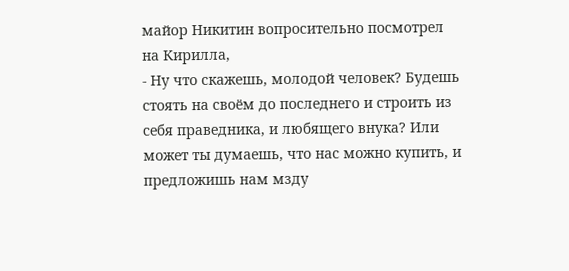майор Никитин вопросительно посмотрел на Кирилла,
- Ну что скажешь, молодой человек? Будешь стоять на своём до последнего и строить из себя праведника, и любящего внука? Или может ты думаешь, что нас можно купить, и предложишь нам мзду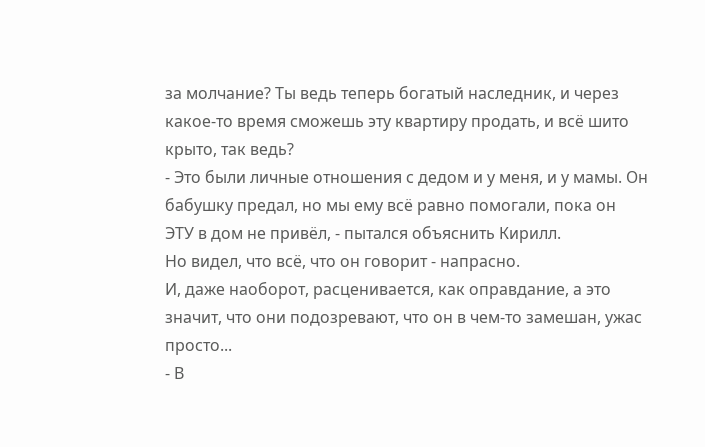за молчание? Ты ведь теперь богатый наследник, и через какое-то время сможешь эту квартиру продать, и всё шито крыто, так ведь?
- Это были личные отношения с дедом и у меня, и у мамы. Он бабушку предал, но мы ему всё равно помогали, пока он ЭТУ в дом не привёл, - пытался объяснить Кирилл.
Но видел, что всё, что он говорит - напрасно.
И, даже наоборот, расценивается, как оправдание, а это значит, что они подозревают, что он в чем-то замешан, ужас просто...
- В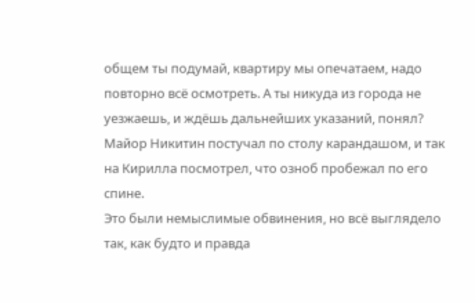общем ты подумай, квартиру мы опечатаем, надо повторно всё осмотреть. А ты никуда из города не уезжаешь, и ждёшь дальнейших указаний, понял?
Майор Никитин постучал по столу карандашом, и так на Кирилла посмотрел, что озноб пробежал по его спине.
Это были немыслимые обвинения, но всё выглядело так, как будто и правда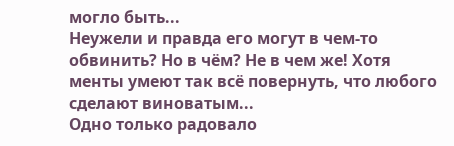могло быть...
Неужели и правда его могут в чем-то обвинить? Но в чём? Не в чем же! Хотя менты умеют так всё повернуть, что любого сделают виноватым...
Одно только радовало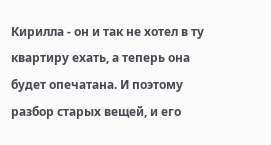Кирилла - он и так не хотел в ту квартиру ехать, а теперь она будет опечатана. И поэтому разбор старых вещей, и его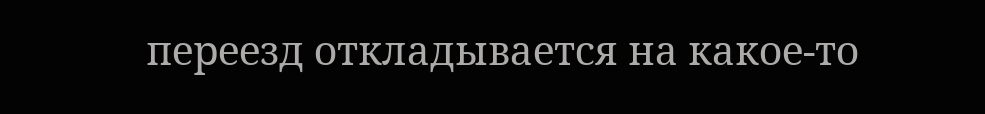переезд откладывается на какое-то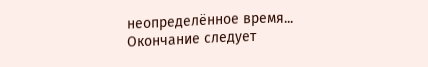неопределённое время...
Окончание следует